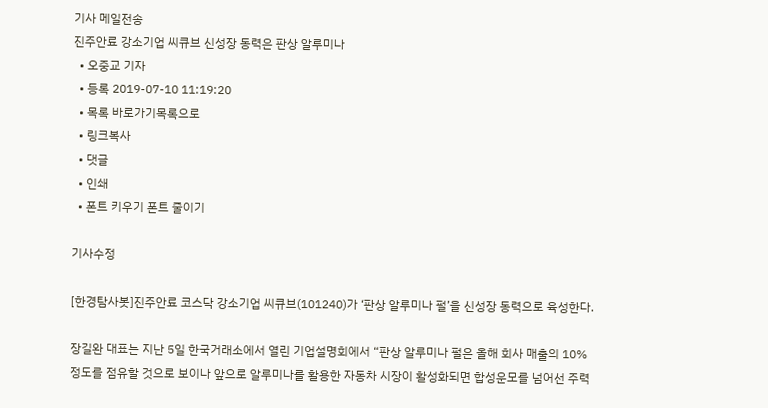기사 메일전송
진주안료 강소기업 씨큐브 신성장 동력은 판상 알루미나
  • 오중교 기자
  • 등록 2019-07-10 11:19:20
  • 목록 바로가기목록으로
  • 링크복사
  • 댓글
  • 인쇄
  • 폰트 키우기 폰트 줄이기

기사수정

[한경탐사봇]진주안료 코스닥 강소기업 씨큐브(101240)가 ‘판상 알루미나 펄’을 신성장 동력으로 육성한다.

장길완 대표는 지난 5일 한국거래소에서 열린 기업설명회에서 “판상 알루미나 펄은 올해 회사 매출의 10% 정도를 점유할 것으로 보이나 앞으로 알루미나를 활용한 자동차 시장이 활성화되면 합성운모를 넘어선 주력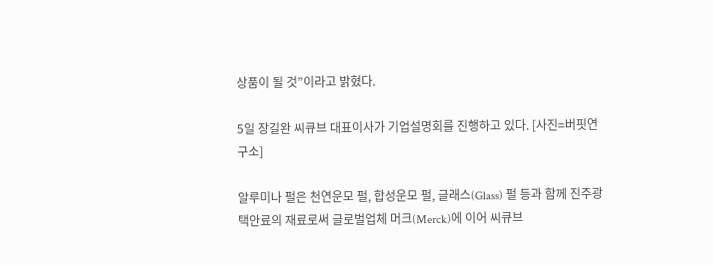상품이 될 것”이라고 밝혔다.

5일 장길완 씨큐브 대표이사가 기업설명회를 진행하고 있다. [사진=버핏연구소]

알루미나 펄은 천연운모 펄, 합성운모 펄, 글래스(Glass) 펄 등과 함께 진주광택안료의 재료로써 글로벌업체 머크(Merck)에 이어 씨큐브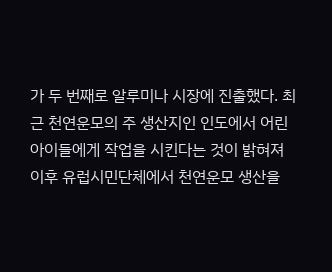가 두 번째로 알루미나 시장에 진출했다. 최근 천연운모의 주 생산지인 인도에서 어린 아이들에게 작업을 시킨다는 것이 밝혀져 이후 유럽시민단체에서 천연운모 생산을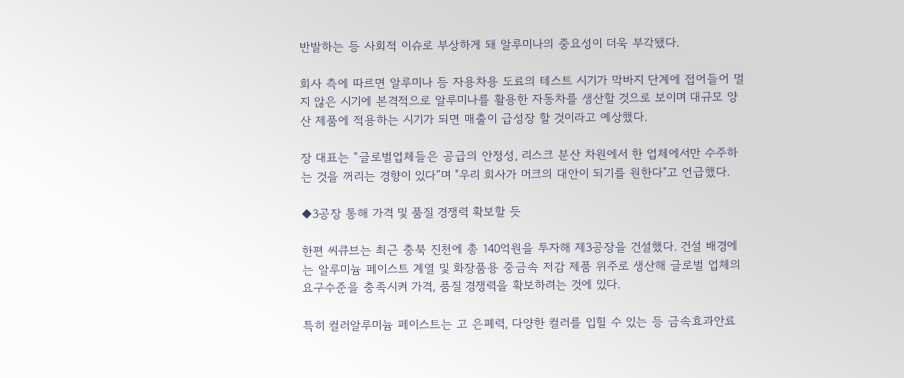반발하는 등 사회적 이슈로 부상하게 돼 알루미나의 중요성이 더욱 부각됐다.

회사 측에 따르면 알루미나 등 자용차용 도료의 테스트 시기가 막바지 단계에 접어들어 멀지 않은 시기에 본격적으로 알루미나를 활용한 자동차를 생산할 것으로 보이며 대규모 양산 제품에 적용하는 시기가 되면 매출이 급성장 할 것이라고 예상했다.

장 대표는 “글로벌업체들은 공급의 안정성, 리스크 분산 차원에서 한 업체에서만 수주하는 것을 꺼리는 경향이 있다”며 "우리 회사가 머크의 대안이 되기를 원한다"고 언급했다.

◆3공장 통해 가격 및 품질 경쟁력 확보할 듯

한편 씨큐브는 최근 충북 진천에 총 140억원을 투자해 제3공장을 건설했다. 건설 배경에는 알루미늄 페이스트 계열 및 화장품용 중금속 저감 제품 위주로 생산해 글로벌 업체의 요구수준을 충족시켜 가격, 품질 경쟁력을 확보하려는 것에 있다.

특히 컬러알루미늄 페이스트는 고 은폐력, 다양한 컬러를 입힐 수 있는 등 금속효과안료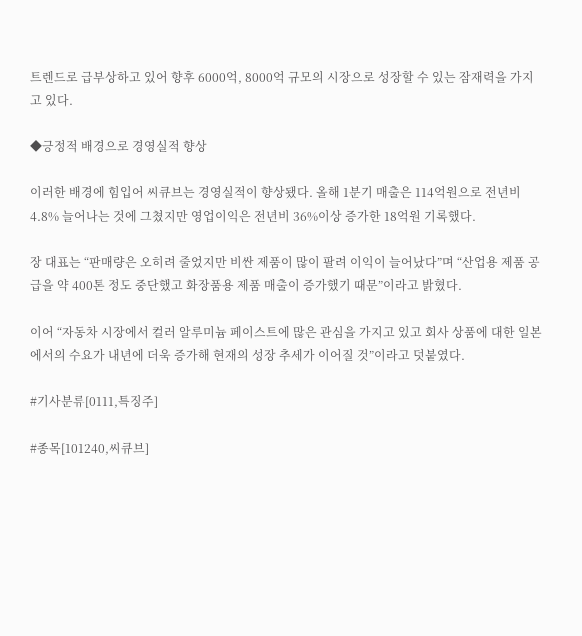트렌드로 급부상하고 있어 향후 6000억, 8000억 규모의 시장으로 성장할 수 있는 잠재력을 가지고 있다.

◆긍정적 배경으로 경영실적 향상

이러한 배경에 힘입어 씨큐브는 경영실적이 향상됐다. 올해 1분기 매출은 114억원으로 전년비 4.8% 늘어나는 것에 그쳤지만 영업이익은 전년비 36%이상 증가한 18억원 기록했다.

장 대표는 “판매량은 오히려 줄었지만 비싼 제품이 많이 팔려 이익이 늘어났다”며 “산업용 제품 공급을 약 400톤 정도 중단했고 화장품용 제품 매출이 증가했기 때문”이라고 밝혔다.

이어 “자동차 시장에서 컬러 알루미늄 페이스트에 많은 관심을 가지고 있고 회사 상품에 대한 일본에서의 수요가 내년에 더욱 증가해 현재의 성장 추세가 이어질 것”이라고 덧붙였다.

#기사분류[0111,특징주]

#종목[101240,씨큐브]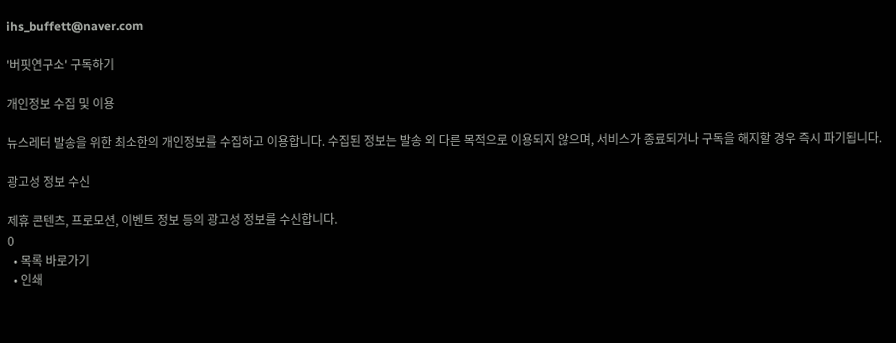ihs_buffett@naver.com

'버핏연구소' 구독하기

개인정보 수집 및 이용

뉴스레터 발송을 위한 최소한의 개인정보를 수집하고 이용합니다. 수집된 정보는 발송 외 다른 목적으로 이용되지 않으며, 서비스가 종료되거나 구독을 해지할 경우 즉시 파기됩니다.

광고성 정보 수신

제휴 콘텐츠, 프로모션, 이벤트 정보 등의 광고성 정보를 수신합니다.
0
  • 목록 바로가기
  • 인쇄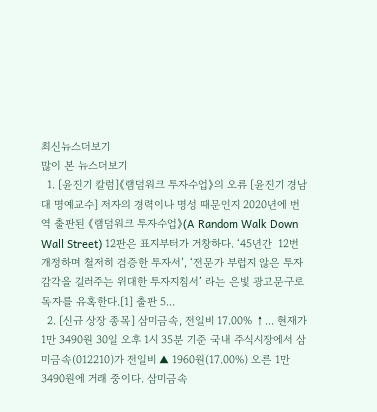최신뉴스더보기
많이 본 뉴스더보기
  1. [윤진기 칼럼]《램덤워크 투자수업》의 오류 [윤진기 경남대 명예교수] 저자의 경력이나 명성 때문인지 2020년에 번역 출판된 《램덤워크 투자수업》(A Random Walk Down Wall Street) 12판은 표지부터가 거창하다. ‘45년간  12번 개정하며 철저히 검증한 투자서’, ‘전문가 부럽지 않은 투자 감각을 길러주는 위대한 투자지침서’ 라는 은빛 광고문구로 독자를 유혹한다.[1] 출판 5...
  2. [신규 상장 종목] 삼미금속, 전일비 17.00% ↑... 현재가 1만 3490원 30일 오후 1시 35분 기준 국내 주식시장에서 삼미금속(012210)가 전일비 ▲ 1960원(17.00%) 오른 1만 3490원에 거래 중이다. 삼미금속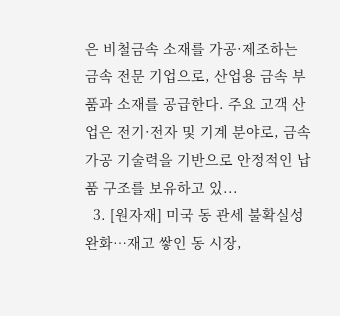은 비철금속 소재를 가공·제조하는 금속 전문 기업으로, 산업용 금속 부품과 소재를 공급한다. 주요 고객 산업은 전기·전자 및 기계 분야로, 금속 가공 기술력을 기반으로 안정적인 납품 구조를 보유하고 있...
  3. [원자재] 미국 동 관세 불확실성 완화…재고 쌓인 동 시장,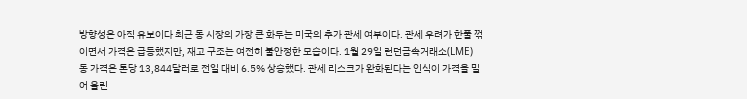방향성은 아직 유보이다 최근 동 시장의 가장 큰 화두는 미국의 추가 관세 여부이다. 관세 우려가 한풀 꺾이면서 가격은 급등했지만, 재고 구조는 여전히 불안정한 모습이다. 1월 29일 런던금속거래소(LME) 동 가격은 톤당 13,844달러로 전일 대비 6.5% 상승했다. 관세 리스크가 완화된다는 인식이 가격을 밀어 올린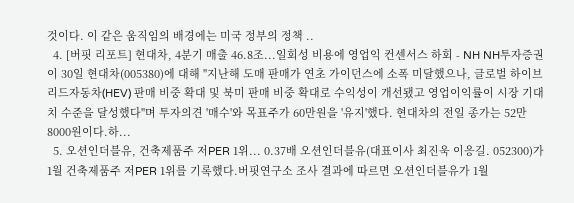것이다. 이 같은 움직임의 배경에는 미국 정부의 정책 ..
  4. [버핏 리포트] 현대차, 4분기 매출 46.8조...일회성 비용에 영업익 컨센서스 하회 - NH NH투자증권이 30일 현대차(005380)에 대해 "지난해 도매 판매가 연초 가이던스에 소폭 미달했으나, 글로벌 하이브리드자동차(HEV) 판매 비중 확대 및 북미 판매 비중 확대로 수익성이 개선됐고 영업이익률이 시장 기대치 수준을 달성했다"며 투자의견 '매수'와 목표주가 60만원을 '유지'했다. 현대차의 전일 종가는 52만8000원이다.하...
  5. 오션인더블유, 건축제품주 저PER 1위... 0.37배 오션인더블유(대표이사 최진욱 이응길. 052300)가 1월 건축제품주 저PER 1위를 기록했다.버핏연구소 조사 결과에 따르면 오션인더블유가 1월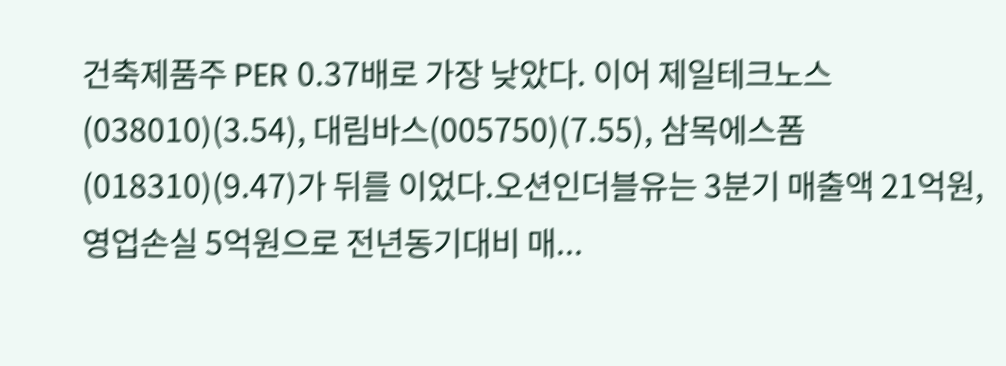건축제품주 PER 0.37배로 가장 낮았다. 이어 제일테크노스(038010)(3.54), 대림바스(005750)(7.55), 삼목에스폼(018310)(9.47)가 뒤를 이었다.오션인더블유는 3분기 매출액 21억원, 영업손실 5억원으로 전년동기대비 매...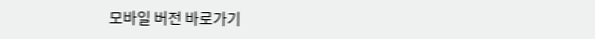모바일 버전 바로가기